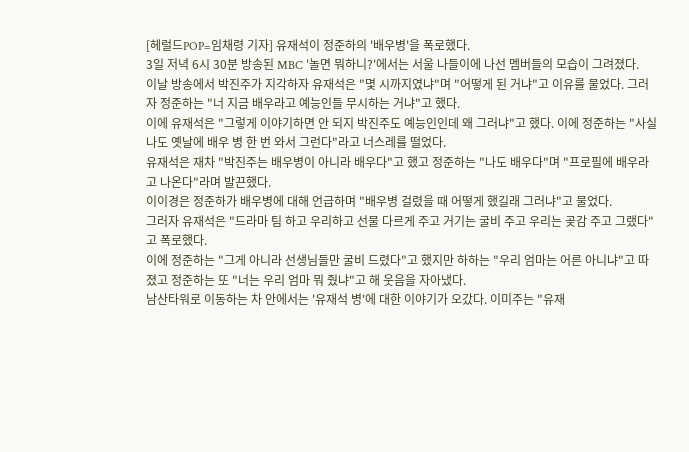[헤럴드POP=임채령 기자] 유재석이 정준하의 '배우병'을 폭로했다.
3일 저녁 6시 30분 방송된 MBC '놀면 뭐하니?'에서는 서울 나들이에 나선 멤버들의 모습이 그려졌다.
이날 방송에서 박진주가 지각하자 유재석은 "몇 시까지였냐"며 "어떻게 된 거냐"고 이유를 물었다. 그러자 정준하는 "너 지금 배우라고 예능인들 무시하는 거냐"고 했다.
이에 유재석은 "그렇게 이야기하면 안 되지 박진주도 예능인인데 왜 그러냐"고 했다. 이에 정준하는 "사실 나도 옛날에 배우 병 한 번 와서 그런다"라고 너스레를 떨었다.
유재석은 재차 "박진주는 배우병이 아니라 배우다"고 했고 정준하는 "나도 배우다"며 "프로필에 배우라고 나온다"라며 발끈했다.
이이경은 정준하가 배우병에 대해 언급하며 "배우병 걸렸을 때 어떻게 했길래 그러냐"고 물었다.
그러자 유재석은 "드라마 팀 하고 우리하고 선물 다르게 주고 거기는 굴비 주고 우리는 곶감 주고 그랬다"고 폭로했다.
이에 정준하는 "그게 아니라 선생님들만 굴비 드렸다"고 했지만 하하는 "우리 엄마는 어른 아니냐"고 따졌고 정준하는 또 "너는 우리 엄마 뭐 줬냐"고 해 웃음을 자아냈다.
남산타워로 이동하는 차 안에서는 '유재석 병'에 대한 이야기가 오갔다. 이미주는 "유재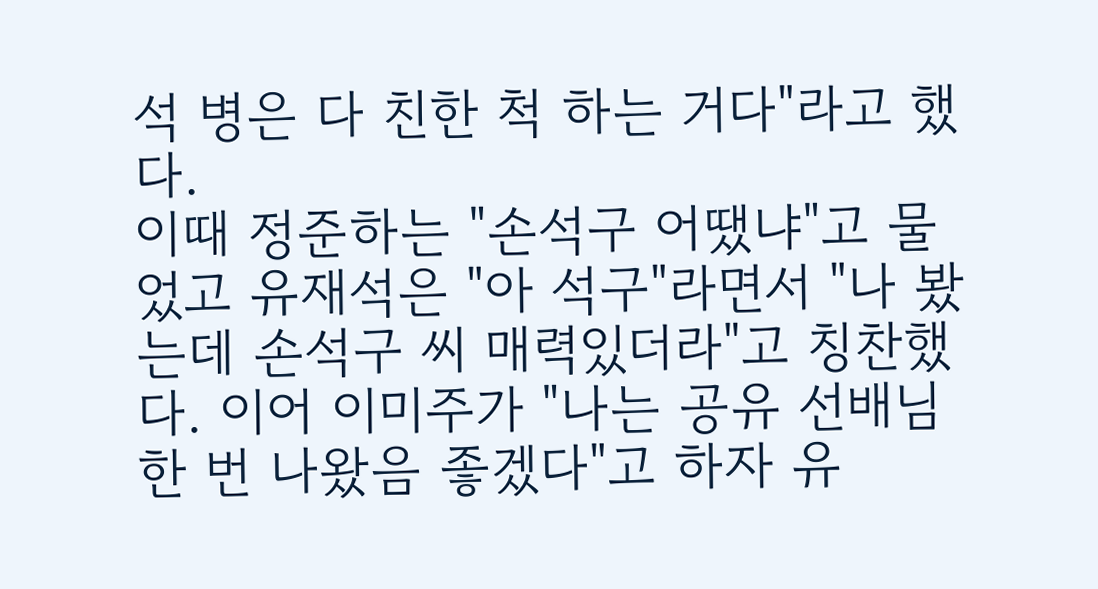석 병은 다 친한 척 하는 거다"라고 했다.
이때 정준하는 "손석구 어땠냐"고 물었고 유재석은 "아 석구"라면서 "나 봤는데 손석구 씨 매력있더라"고 칭찬했다. 이어 이미주가 "나는 공유 선배님 한 번 나왔음 좋겠다"고 하자 유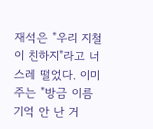재석은 "우리 지철이 친하지"라고 너스레 떨었다. 이미주는 "방금 이름 기억 안 난 거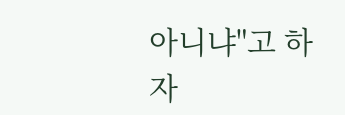아니냐"고 하자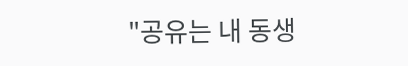"공유는 내 동생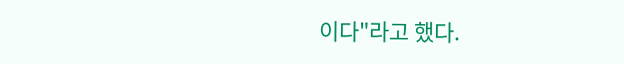이다"라고 했다.